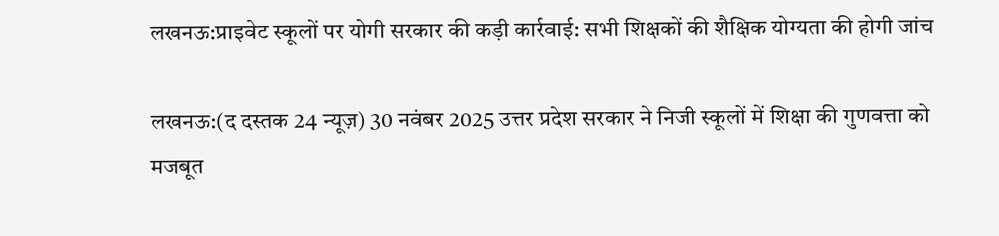लखनऊ:प्राइवेट स्कूलों पर योगी सरकार की कड़ी कार्रवाई: सभी शिक्षकों की शैक्षिक योग्यता की होगी जांच

लखनऊ:(द दस्तक 24 न्यूज़) 30 नवंबर 2025 उत्तर प्रदेश सरकार ने निजी स्कूलों में शिक्षा की गुणवत्ता को मजबूत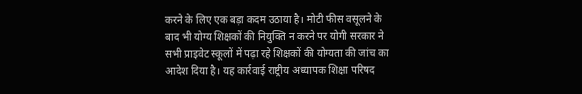करने के लिए एक बड़ा कदम उठाया है। मोटी फीस वसूलने के बाद भी योग्य शिक्षकों की नियुक्ति न करने पर योगी सरकार ने सभी प्राइवेट स्कूलों में पढ़ा रहे शिक्षकों की योग्यता की जांच का आदेश दिया है। यह कार्रवाई राष्ट्रीय अध्यापक शिक्षा परिषद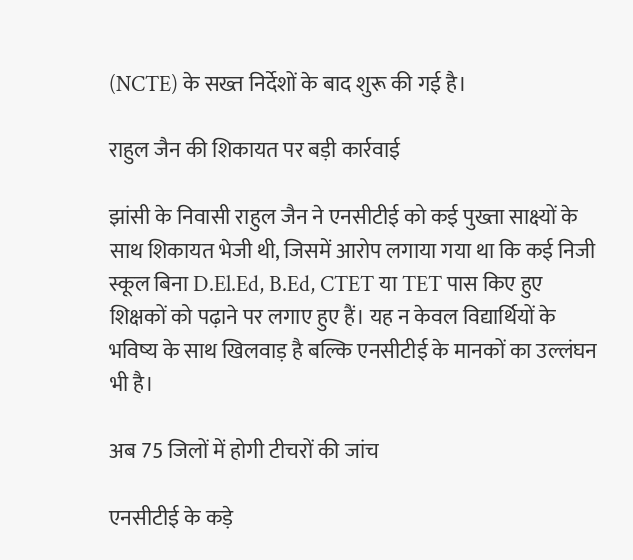(NCTE) के सख्त निर्देशों के बाद शुरू की गई है।

राहुल जैन की शिकायत पर बड़ी कार्रवाई

झांसी के निवासी राहुल जैन ने एनसीटीई को कई पुख्ता साक्ष्यों के साथ शिकायत भेजी थी, जिसमें आरोप लगाया गया था कि कई निजी स्कूल बिना D.El.Ed, B.Ed, CTET या TET पास किए हुए शिक्षकों को पढ़ाने पर लगाए हुए हैं। यह न केवल विद्यार्थियों के भविष्य के साथ खिलवाड़ है बल्कि एनसीटीई के मानकों का उल्लंघन भी है।

अब 75 जिलों में होगी टीचरों की जांच

एनसीटीई के कड़े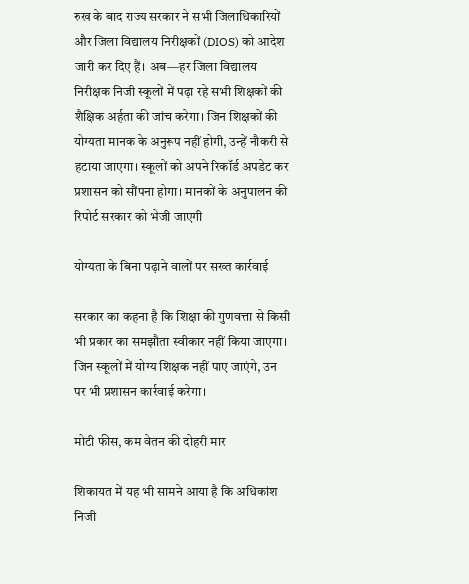रुख के बाद राज्य सरकार ने सभी जिलाधिकारियों और जिला विद्यालय निरीक्षकों (DIOS) को आदेश जारी कर दिए हैं। अब—हर जिला विद्यालय निरीक्षक निजी स्कूलों में पढ़ा रहे सभी शिक्षकों की शैक्षिक अर्हता की जांच करेगा। जिन शिक्षकों की योग्यता मानक के अनुरूप नहीं होगी, उन्हें नौकरी से हटाया जाएगा। स्कूलों को अपने रिकॉर्ड अपडेट कर प्रशासन को सौंपना होगा। मानकों के अनुपालन की रिपोर्ट सरकार को भेजी जाएगी

योग्यता के बिना पढ़ाने वालों पर सख्त कार्रवाई

सरकार का कहना है कि शिक्षा की गुणवत्ता से किसी भी प्रकार का समझौता स्वीकार नहीं किया जाएगा। जिन स्कूलों में योग्य शिक्षक नहीं पाए जाएंगे, उन पर भी प्रशासन कार्रवाई करेगा।

मोटी फीस, कम वेतन की दोहरी मार

शिकायत में यह भी सामने आया है कि अधिकांश निजी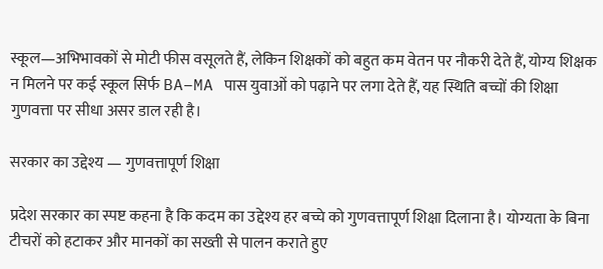स्कूल—अभिभावकों से मोटी फीस वसूलते हैं, लेकिन शिक्षकों को बहुत कम वेतन पर नौकरी देते हैं, योग्य शिक्षक न मिलने पर कई स्कूल सिर्फ BA–MA पास युवाओं को पढ़ाने पर लगा देते हैं, यह स्थिति बच्चों की शिक्षा गुणवत्ता पर सीधा असर डाल रही है।

सरकार का उद्देश्य — गुणवत्तापूर्ण शिक्षा

प्रदेश सरकार का स्पष्ट कहना है कि कदम का उद्देश्य हर बच्चे को गुणवत्तापूर्ण शिक्षा दिलाना है। योग्यता के बिना टीचरों को हटाकर और मानकों का सख्ती से पालन कराते हुए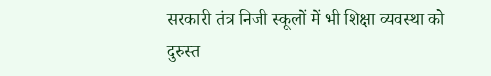सरकारी तंत्र निजी स्कूलों में भी शिक्षा व्यवस्था को दुरुस्त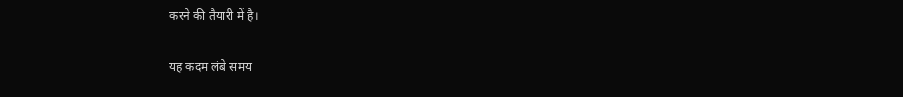करने की तैयारी में है।

यह कदम लंबे समय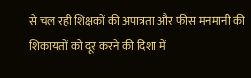से चल रही शिक्षकों की अपात्रता और फीस मनमानी की शिकायतों को दूर करने की दिशा में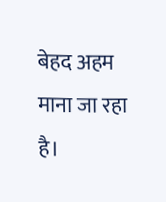बेहद अहम माना जा रहा है।